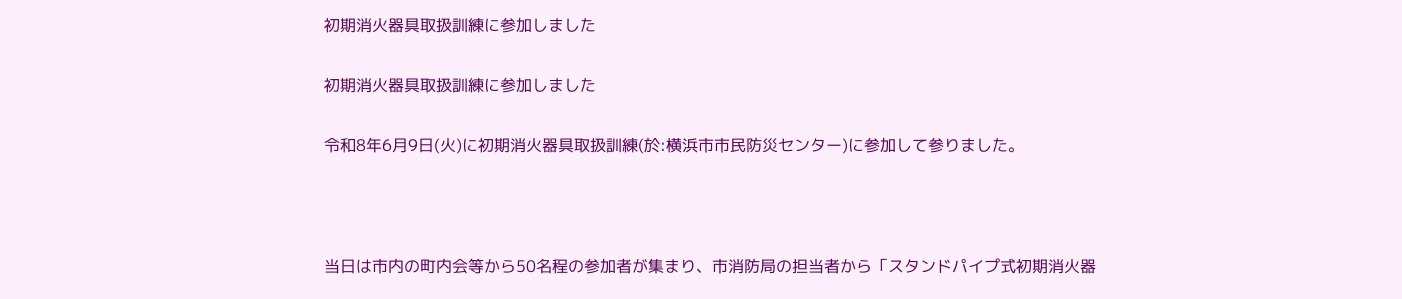初期消火器具取扱訓練に参加しました

初期消火器具取扱訓練に参加しました

令和8年6月9日(火)に初期消火器具取扱訓練(於:横浜市市民防災センター)に参加して参りました。



当日は市内の町内会等から50名程の参加者が集まり、市消防局の担当者から「スタンドパイプ式初期消火器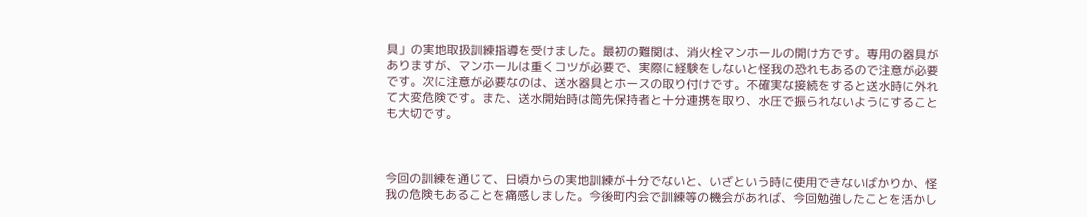具」の実地取扱訓練指導を受けました。最初の難関は、消火栓マンホールの開け方です。専用の器具がありますが、マンホールは重くコツが必要で、実際に経験をしないと怪我の恐れもあるので注意が必要です。次に注意が必要なのは、送水器具とホースの取り付けです。不確実な接続をすると送水時に外れて大変危険です。また、送水開始時は筒先保持者と十分連携を取り、水圧で振られないようにすることも大切です。



今回の訓練を通じて、日頃からの実地訓練が十分でないと、いざという時に使用できないばかりか、怪我の危険もあることを痛感しました。今後町内会で訓練等の機会があれば、今回勉強したことを活かし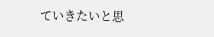ていきたいと思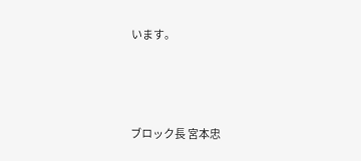います。



ブロック長 宮本忠